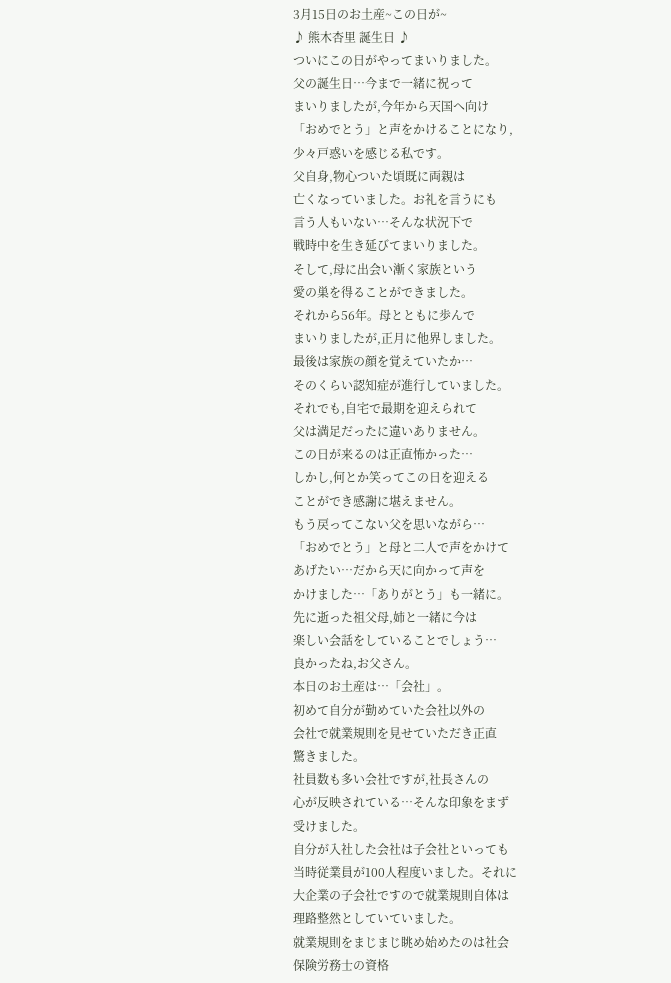3月15日のお土産~この日が~
♪ 熊木杏里 誕生日 ♪
ついにこの日がやってまいりました。
父の誕生日…今まで一緒に祝って
まいりましたが,今年から天国へ向け
「おめでとう」と声をかけることになり,
少々戸惑いを感じる私です。
父自身,物心ついた頃既に両親は
亡くなっていました。お礼を言うにも
言う人もいない…そんな状況下で
戦時中を生き延びてまいりました。
そして,母に出会い漸く家族という
愛の巣を得ることができました。
それから56年。母とともに歩んで
まいりましたが,正月に他界しました。
最後は家族の顔を覚えていたか…
そのくらい認知症が進行していました。
それでも,自宅で最期を迎えられて
父は満足だったに違いありません。
この日が来るのは正直怖かった…
しかし,何とか笑ってこの日を迎える
ことができ感謝に堪えません。
もう戻ってこない父を思いながら…
「おめでとう」と母と二人で声をかけて
あげたい…だから天に向かって声を
かけました…「ありがとう」も一緒に。
先に逝った祖父母,姉と一緒に今は
楽しい会話をしていることでしょう…
良かったね,お父さん。
本日のお土産は…「会社」。
初めて自分が勤めていた会社以外の
会社で就業規則を見せていただき正直
驚きました。
社員数も多い会社ですが,社長さんの
心が反映されている…そんな印象をまず
受けました。
自分が入社した会社は子会社といっても
当時従業員が100人程度いました。それに
大企業の子会社ですので就業規則自体は
理路整然としていていました。
就業規則をまじまじ眺め始めたのは社会
保険労務士の資格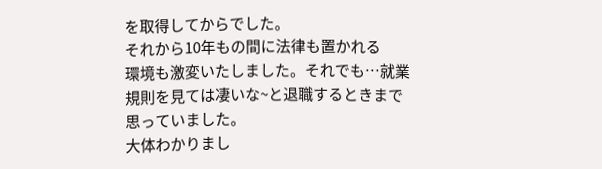を取得してからでした。
それから10年もの間に法律も置かれる
環境も激変いたしました。それでも…就業
規則を見ては凄いな~と退職するときまで
思っていました。
大体わかりまし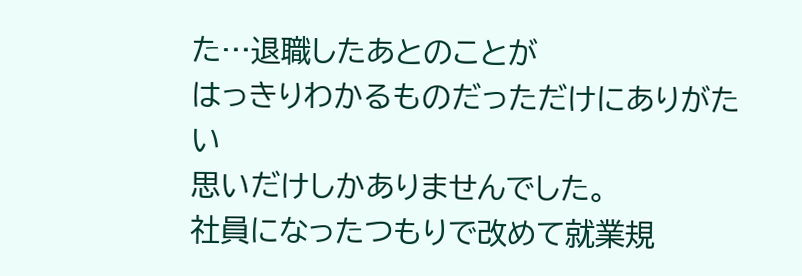た…退職したあとのことが
はっきりわかるものだっただけにありがたい
思いだけしかありませんでした。
社員になったつもりで改めて就業規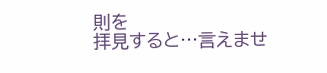則を
拝見すると…言えませ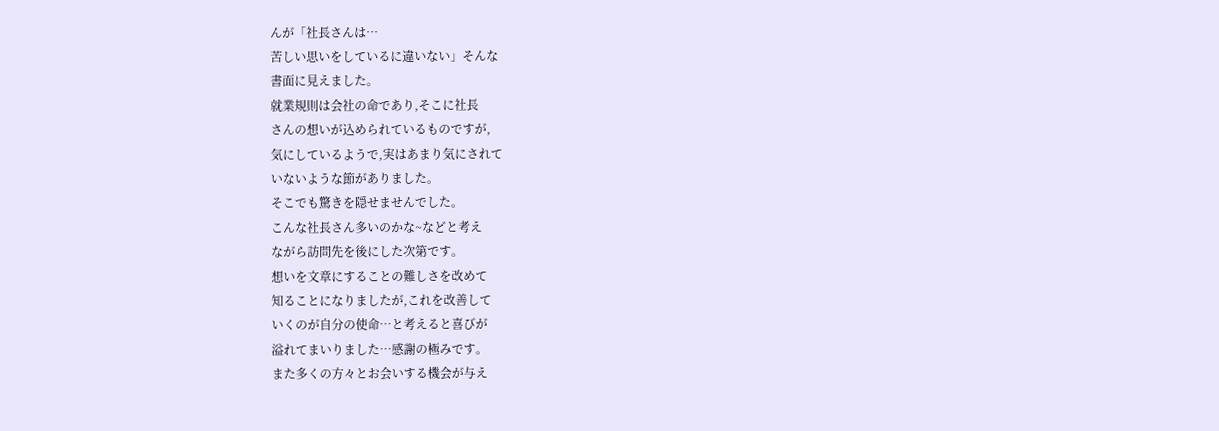んが「社長さんは…
苦しい思いをしているに違いない」そんな
書面に見えました。
就業規則は会社の命であり,そこに社長
さんの想いが込められているものですが,
気にしているようで,実はあまり気にされて
いないような節がありました。
そこでも驚きを隠せませんでした。
こんな社長さん多いのかな~などと考え
ながら訪問先を後にした次第です。
想いを文章にすることの難しさを改めて
知ることになりましたが,これを改善して
いくのが自分の使命…と考えると喜びが
溢れてまいりました…感謝の極みです。
また多くの方々とお会いする機会が与え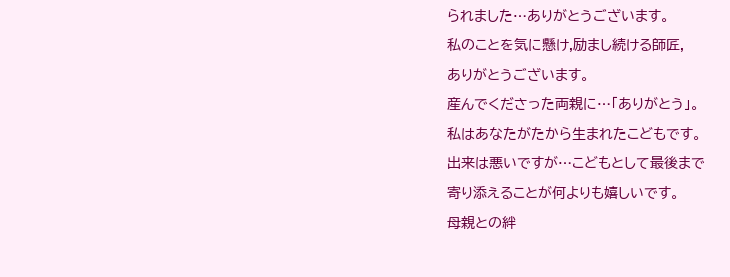られました…ありがとうございます。
私のことを気に懸け,励まし続ける師匠,
ありがとうございます。
産んでくださった両親に…「ありがとう」。
私はあなたがたから生まれたこどもです。
出来は悪いですが…こどもとして最後まで
寄り添えることが何よりも嬉しいです。
母親との絆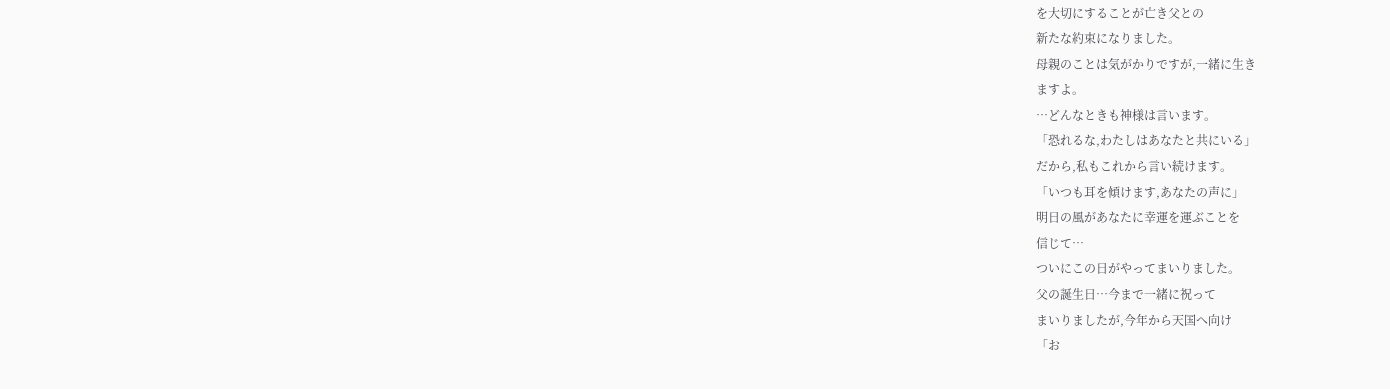を大切にすることが亡き父との
新たな約束になりました。
母親のことは気がかりですが,一緒に生き
ますよ。
…どんなときも神様は言います。
「恐れるな,わたしはあなたと共にいる」
だから,私もこれから言い続けます。
「いつも耳を傾けます,あなたの声に」
明日の風があなたに幸運を運ぶことを
信じて…
ついにこの日がやってまいりました。
父の誕生日…今まで一緒に祝って
まいりましたが,今年から天国へ向け
「お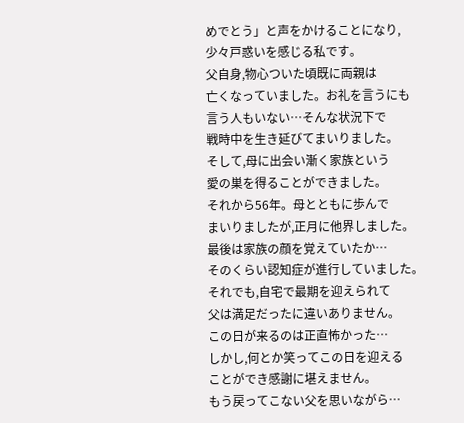めでとう」と声をかけることになり,
少々戸惑いを感じる私です。
父自身,物心ついた頃既に両親は
亡くなっていました。お礼を言うにも
言う人もいない…そんな状況下で
戦時中を生き延びてまいりました。
そして,母に出会い漸く家族という
愛の巣を得ることができました。
それから56年。母とともに歩んで
まいりましたが,正月に他界しました。
最後は家族の顔を覚えていたか…
そのくらい認知症が進行していました。
それでも,自宅で最期を迎えられて
父は満足だったに違いありません。
この日が来るのは正直怖かった…
しかし,何とか笑ってこの日を迎える
ことができ感謝に堪えません。
もう戻ってこない父を思いながら…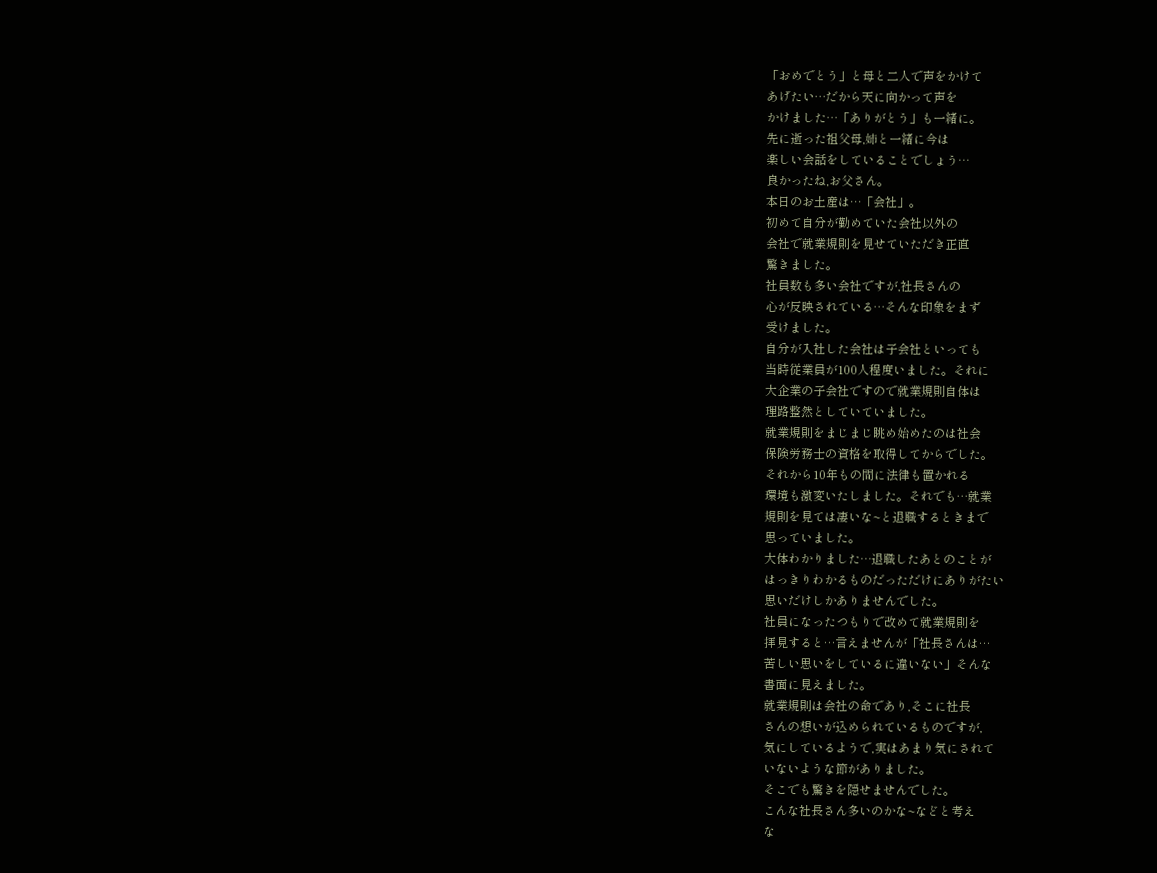「おめでとう」と母と二人で声をかけて
あげたい…だから天に向かって声を
かけました…「ありがとう」も一緒に。
先に逝った祖父母,姉と一緒に今は
楽しい会話をしていることでしょう…
良かったね,お父さん。
本日のお土産は…「会社」。
初めて自分が勤めていた会社以外の
会社で就業規則を見せていただき正直
驚きました。
社員数も多い会社ですが,社長さんの
心が反映されている…そんな印象をまず
受けました。
自分が入社した会社は子会社といっても
当時従業員が100人程度いました。それに
大企業の子会社ですので就業規則自体は
理路整然としていていました。
就業規則をまじまじ眺め始めたのは社会
保険労務士の資格を取得してからでした。
それから10年もの間に法律も置かれる
環境も激変いたしました。それでも…就業
規則を見ては凄いな~と退職するときまで
思っていました。
大体わかりました…退職したあとのことが
はっきりわかるものだっただけにありがたい
思いだけしかありませんでした。
社員になったつもりで改めて就業規則を
拝見すると…言えませんが「社長さんは…
苦しい思いをしているに違いない」そんな
書面に見えました。
就業規則は会社の命であり,そこに社長
さんの想いが込められているものですが,
気にしているようで,実はあまり気にされて
いないような節がありました。
そこでも驚きを隠せませんでした。
こんな社長さん多いのかな~などと考え
な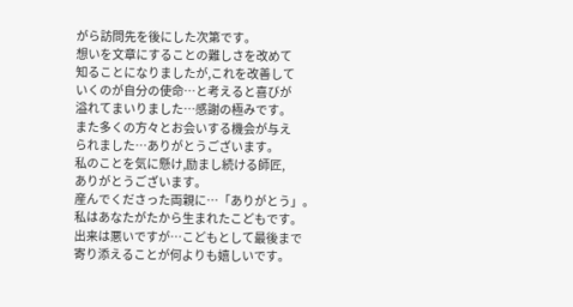がら訪問先を後にした次第です。
想いを文章にすることの難しさを改めて
知ることになりましたが,これを改善して
いくのが自分の使命…と考えると喜びが
溢れてまいりました…感謝の極みです。
また多くの方々とお会いする機会が与え
られました…ありがとうございます。
私のことを気に懸け,励まし続ける師匠,
ありがとうございます。
産んでくださった両親に…「ありがとう」。
私はあなたがたから生まれたこどもです。
出来は悪いですが…こどもとして最後まで
寄り添えることが何よりも嬉しいです。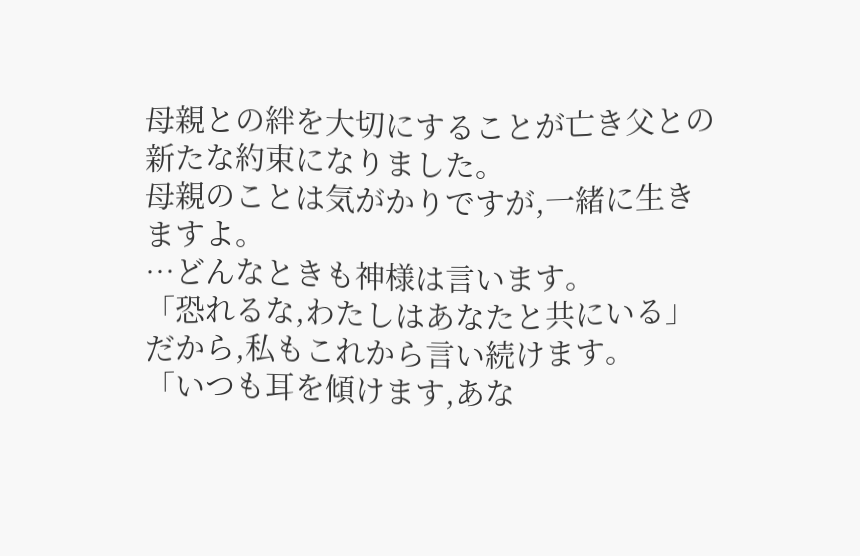母親との絆を大切にすることが亡き父との
新たな約束になりました。
母親のことは気がかりですが,一緒に生き
ますよ。
…どんなときも神様は言います。
「恐れるな,わたしはあなたと共にいる」
だから,私もこれから言い続けます。
「いつも耳を傾けます,あな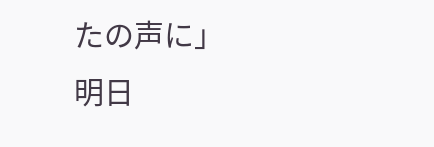たの声に」
明日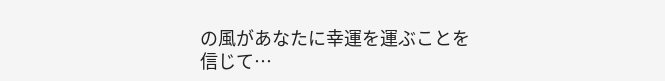の風があなたに幸運を運ぶことを
信じて…